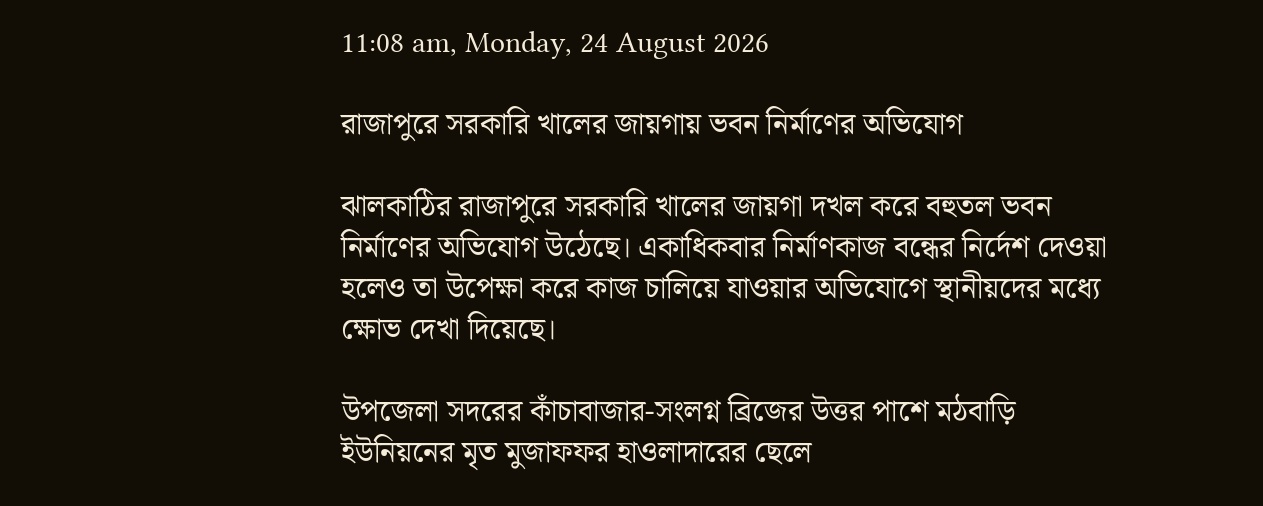11:08 am, Monday, 24 August 2026

রাজাপুরে সরকারি খালের জায়গায় ভবন নির্মাণের অভিযোগ

ঝালকাঠির রাজাপুরে সরকারি খালের জায়গা দখল করে বহুতল ভবন নির্মাণের অভিযোগ উঠেছে। একাধিকবার নির্মাণকাজ বন্ধের নির্দেশ দেওয়া হলেও তা উপেক্ষা করে কাজ চালিয়ে যাওয়ার অভিযোগে স্থানীয়দের মধ্যে ক্ষোভ দেখা দিয়েছে।

উপজেলা সদরের কাঁচাবাজার-সংলগ্ন ব্রিজের উত্তর পাশে মঠবাড়ি ইউনিয়নের মৃত মুজাফফর হাওলাদারের ছেলে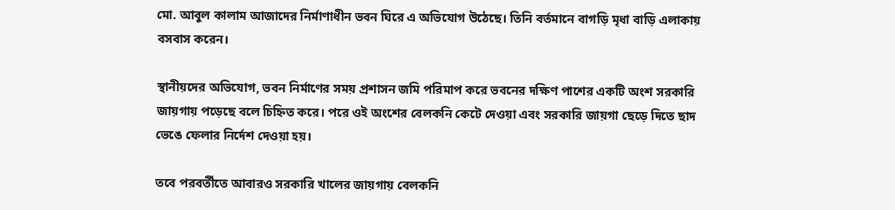মো. আবুল কালাম আজাদের নির্মাণাধীন ভবন ঘিরে এ অভিযোগ উঠেছে। তিনি বর্তমানে বাগড়ি মৃধা বাড়ি এলাকায় বসবাস করেন।

স্থানীয়দের অভিযোগ, ভবন নির্মাণের সময় প্রশাসন জমি পরিমাপ করে ভবনের দক্ষিণ পাশের একটি অংশ সরকারি জায়গায় পড়েছে বলে চিহ্নিত করে। পরে ওই অংশের বেলকনি কেটে দেওয়া এবং সরকারি জায়গা ছেড়ে দিতে ছাদ ভেঙে ফেলার নির্দেশ দেওয়া হয়।

তবে পরবর্তীতে আবারও সরকারি খালের জায়গায় বেলকনি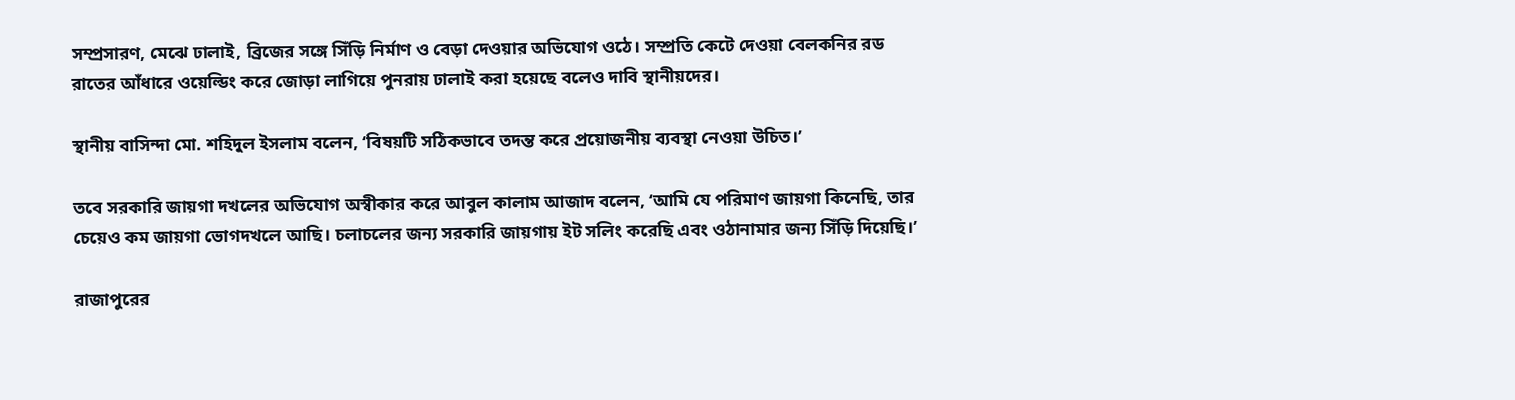সম্প্রসারণ, মেঝে ঢালাই, ব্রিজের সঙ্গে সিঁড়ি নির্মাণ ও বেড়া দেওয়ার অভিযোগ ওঠে। সম্প্রতি কেটে দেওয়া বেলকনির রড রাতের আঁধারে ওয়েল্ডিং করে জোড়া লাগিয়ে পুনরায় ঢালাই করা হয়েছে বলেও দাবি স্থানীয়দের।

স্থানীয় বাসিন্দা মো. শহিদুল ইসলাম বলেন, ‘বিষয়টি সঠিকভাবে তদন্ত করে প্রয়োজনীয় ব্যবস্থা নেওয়া উচিত।’

তবে সরকারি জায়গা দখলের অভিযোগ অস্বীকার করে আবুল কালাম আজাদ বলেন, ‘আমি যে পরিমাণ জায়গা কিনেছি, তার চেয়েও কম জায়গা ভোগদখলে আছি। চলাচলের জন্য সরকারি জায়গায় ইট সলিং করেছি এবং ওঠানামার জন্য সিঁড়ি দিয়েছি।’

রাজাপুরের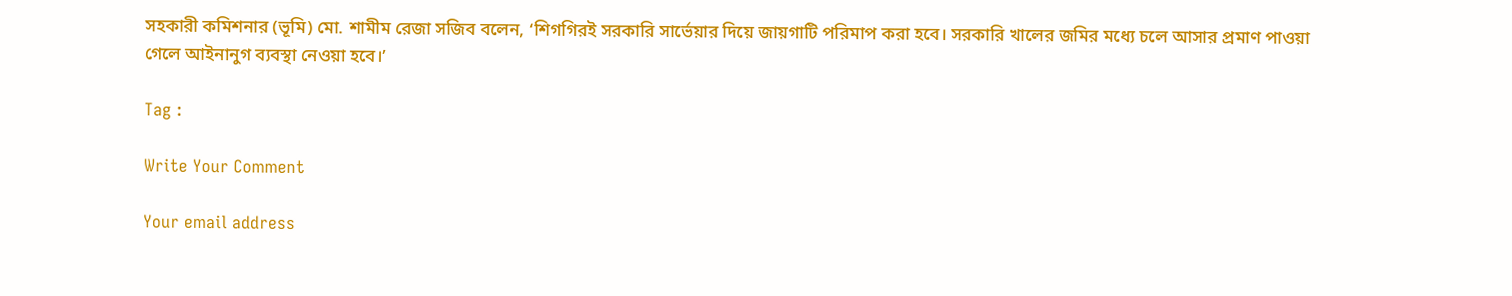সহকারী কমিশনার (ভূমি) মো. শামীম রেজা সজিব বলেন, ‘শিগগিরই সরকারি সার্ভেয়ার দিয়ে জায়গাটি পরিমাপ করা হবে। সরকারি খালের জমির মধ্যে চলে আসার প্রমাণ পাওয়া গেলে আইনানুগ ব্যবস্থা নেওয়া হবে।’

Tag :

Write Your Comment

Your email address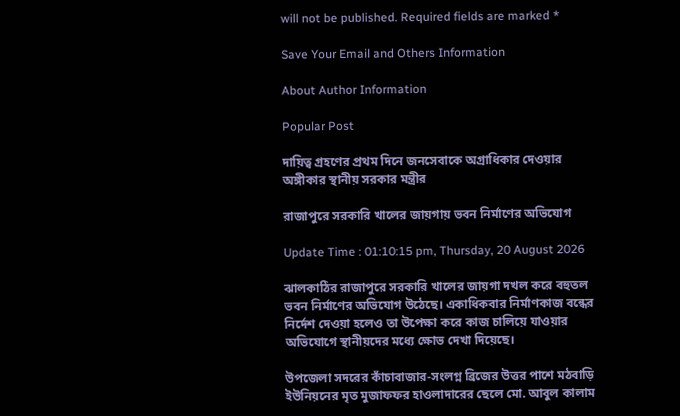will not be published. Required fields are marked *

Save Your Email and Others Information

About Author Information

Popular Post

দায়িত্ব গ্রহণের প্রথম দিনে জনসেবাকে অগ্রাধিকার দেওয়ার অঙ্গীকার স্থানীয় সরকার মন্ত্রীর

রাজাপুরে সরকারি খালের জায়গায় ভবন নির্মাণের অভিযোগ

Update Time : 01:10:15 pm, Thursday, 20 August 2026

ঝালকাঠির রাজাপুরে সরকারি খালের জায়গা দখল করে বহুতল ভবন নির্মাণের অভিযোগ উঠেছে। একাধিকবার নির্মাণকাজ বন্ধের নির্দেশ দেওয়া হলেও তা উপেক্ষা করে কাজ চালিয়ে যাওয়ার অভিযোগে স্থানীয়দের মধ্যে ক্ষোভ দেখা দিয়েছে।

উপজেলা সদরের কাঁচাবাজার-সংলগ্ন ব্রিজের উত্তর পাশে মঠবাড়ি ইউনিয়নের মৃত মুজাফফর হাওলাদারের ছেলে মো. আবুল কালাম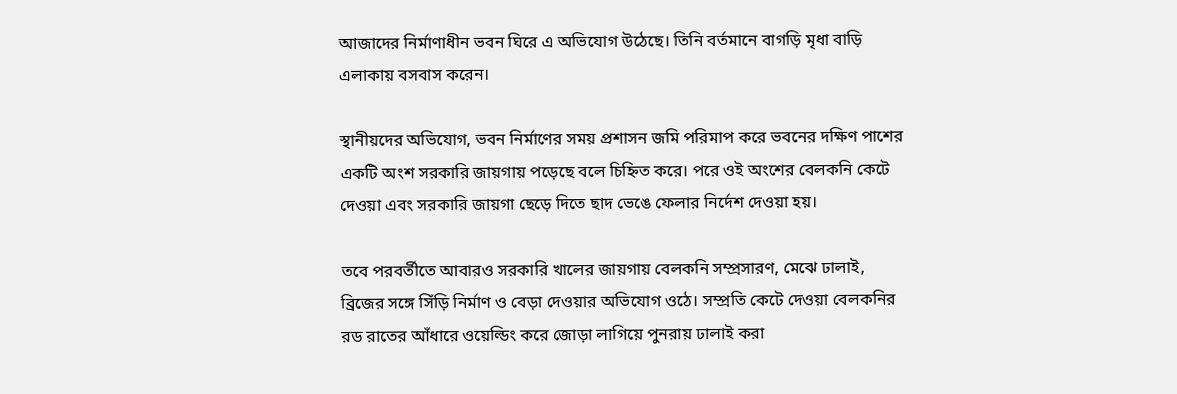আজাদের নির্মাণাধীন ভবন ঘিরে এ অভিযোগ উঠেছে। তিনি বর্তমানে বাগড়ি মৃধা বাড়ি এলাকায় বসবাস করেন।

স্থানীয়দের অভিযোগ, ভবন নির্মাণের সময় প্রশাসন জমি পরিমাপ করে ভবনের দক্ষিণ পাশের একটি অংশ সরকারি জায়গায় পড়েছে বলে চিহ্নিত করে। পরে ওই অংশের বেলকনি কেটে দেওয়া এবং সরকারি জায়গা ছেড়ে দিতে ছাদ ভেঙে ফেলার নির্দেশ দেওয়া হয়।

তবে পরবর্তীতে আবারও সরকারি খালের জায়গায় বেলকনি সম্প্রসারণ, মেঝে ঢালাই, ব্রিজের সঙ্গে সিঁড়ি নির্মাণ ও বেড়া দেওয়ার অভিযোগ ওঠে। সম্প্রতি কেটে দেওয়া বেলকনির রড রাতের আঁধারে ওয়েল্ডিং করে জোড়া লাগিয়ে পুনরায় ঢালাই করা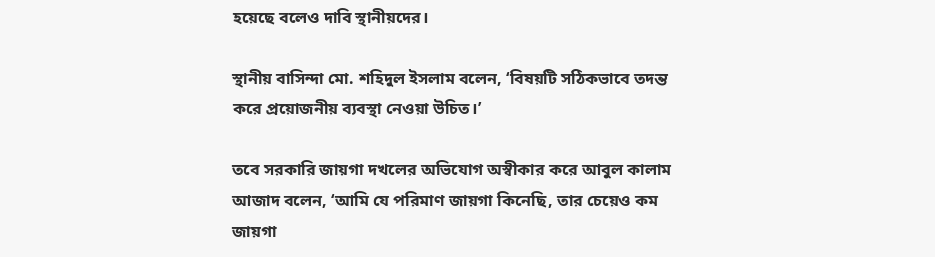হয়েছে বলেও দাবি স্থানীয়দের।

স্থানীয় বাসিন্দা মো. শহিদুল ইসলাম বলেন, ‘বিষয়টি সঠিকভাবে তদন্ত করে প্রয়োজনীয় ব্যবস্থা নেওয়া উচিত।’

তবে সরকারি জায়গা দখলের অভিযোগ অস্বীকার করে আবুল কালাম আজাদ বলেন, ‘আমি যে পরিমাণ জায়গা কিনেছি, তার চেয়েও কম জায়গা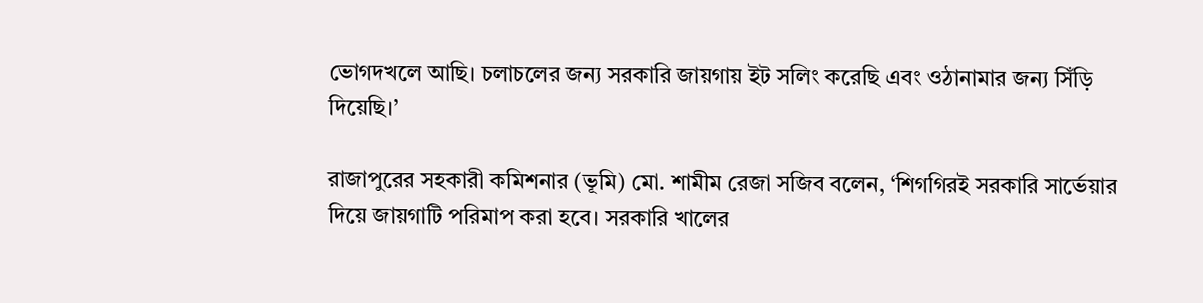ভোগদখলে আছি। চলাচলের জন্য সরকারি জায়গায় ইট সলিং করেছি এবং ওঠানামার জন্য সিঁড়ি দিয়েছি।’

রাজাপুরের সহকারী কমিশনার (ভূমি) মো. শামীম রেজা সজিব বলেন, ‘শিগগিরই সরকারি সার্ভেয়ার দিয়ে জায়গাটি পরিমাপ করা হবে। সরকারি খালের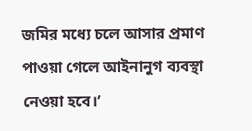জমির মধ্যে চলে আসার প্রমাণ পাওয়া গেলে আইনানুগ ব্যবস্থা নেওয়া হবে।’